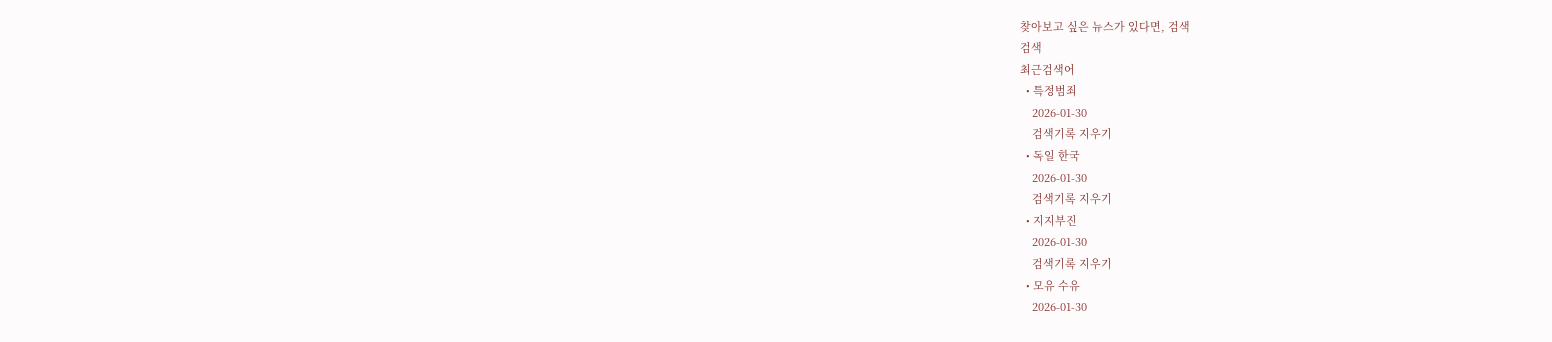찾아보고 싶은 뉴스가 있다면, 검색
검색
최근검색어
  • 특정범죄
    2026-01-30
    검색기록 지우기
  • 독일 한국
    2026-01-30
    검색기록 지우기
  • 지지부진
    2026-01-30
    검색기록 지우기
  • 모유 수유
    2026-01-30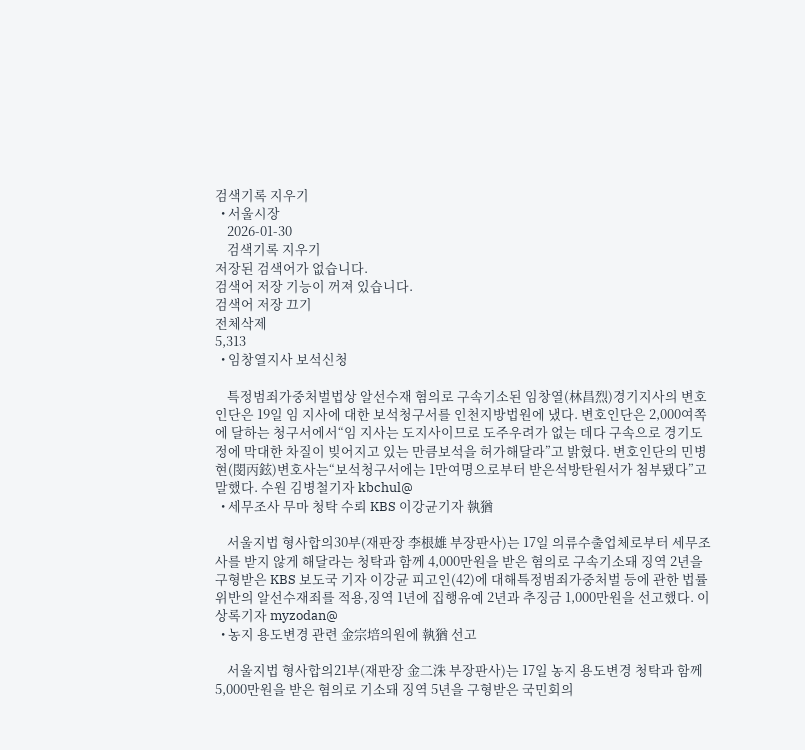검색기록 지우기
  • 서울시장
    2026-01-30
    검색기록 지우기
저장된 검색어가 없습니다.
검색어 저장 기능이 꺼져 있습니다.
검색어 저장 끄기
전체삭제
5,313
  • 임창열지사 보석신청

    특정범죄가중처벌법상 알선수재 혐의로 구속기소된 임창열(林昌烈)경기지사의 변호인단은 19일 임 지사에 대한 보석청구서를 인천지방법원에 냈다. 변호인단은 2,000여쪽에 달하는 청구서에서“임 지사는 도지사이므로 도주우려가 없는 데다 구속으로 경기도정에 막대한 차질이 빚어지고 있는 만큼보석을 허가해달라”고 밝혔다. 변호인단의 민병현(閔丙鉉)변호사는“보석청구서에는 1만여명으로부터 받은석방탄원서가 첨부됐다”고 말했다. 수원 김병철기자 kbchul@
  • 세무조사 무마 청탁 수뢰 KBS 이강균기자 執猶

    서울지법 형사합의30부(재판장 李根雄 부장판사)는 17일 의류수출업체로부터 세무조사를 받지 않게 해달라는 청탁과 함께 4,000만원을 받은 혐의로 구속기소돼 징역 2년을 구형받은 KBS 보도국 기자 이강균 피고인(42)에 대해특정범죄가중처벌 등에 관한 법률위반의 알선수재죄를 적용,징역 1년에 집행유예 2년과 추징금 1,000만원을 선고했다. 이상록기자 myzodan@
  • 농지 용도변경 관련 金宗培의원에 執猶 선고

    서울지법 형사합의21부(재판장 金二洙 부장판사)는 17일 농지 용도변경 청탁과 함께 5,000만원을 받은 혐의로 기소돼 징역 5년을 구형받은 국민회의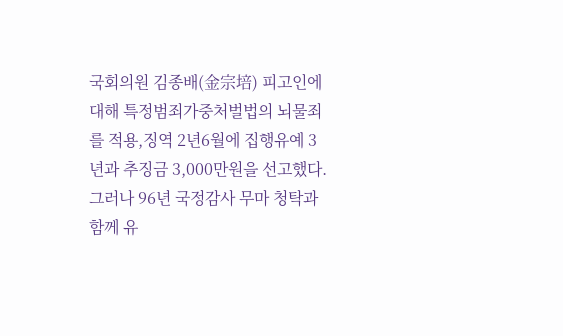국회의원 김종배(金宗培) 피고인에 대해 특정범죄가중처벌법의 뇌물죄를 적용,징역 2년6월에 집행유예 3년과 추징금 3,000만원을 선고했다. 그러나 96년 국정감사 무마 청탁과 함께 유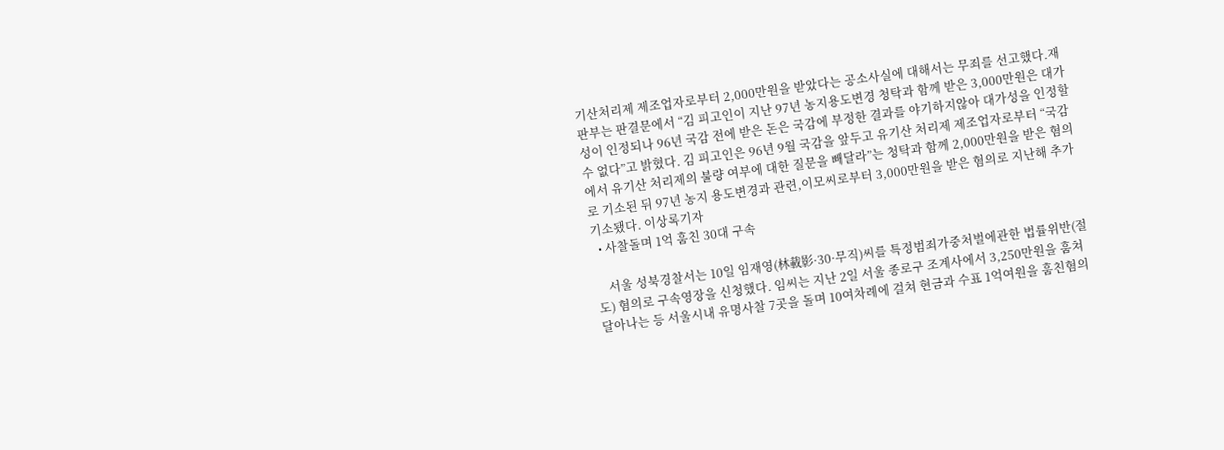기산처리제 제조업자로부터 2,000만원을 받았다는 공소사실에 대해서는 무죄를 선고했다.재판부는 판결문에서 “김 피고인이 지난 97년 농지용도변경 청탁과 함께 받은 3,000만원은 대가성이 인정되나 96년 국감 전에 받은 돈은 국감에 부정한 결과를 야기하지않아 대가성을 인정할 수 없다”고 밝혔다. 김 피고인은 96년 9월 국감을 앞두고 유기산 처리제 제조업자로부터 “국감에서 유기산 처리제의 불량 여부에 대한 질문을 빼달라”는 청탁과 함께 2,000만원을 받은 혐의로 기소된 뒤 97년 농지 용도변경과 관련,이모씨로부터 3,000만원을 받은 혐의로 지난해 추가기소됐다. 이상록기자
  • 사찰돌며 1억 훔친 30대 구속

    서울 성북경찰서는 10일 임재영(林載影·30·무직)씨를 특정범죄가중처벌에관한 법률위반(절도) 혐의로 구속영장을 신청했다. 임씨는 지난 2일 서울 종로구 조계사에서 3,250만원을 훔쳐 달아나는 등 서울시내 유명사찰 7곳을 돌며 10여차례에 걸쳐 현금과 수표 1억여원을 훔친혐의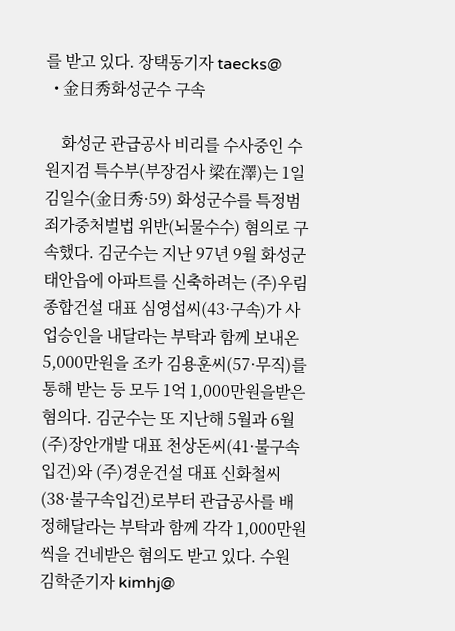를 받고 있다. 장택동기자 taecks@
  • 金日秀화성군수 구속

    화성군 관급공사 비리를 수사중인 수원지검 특수부(부장검사 梁在澤)는 1일김일수(金日秀·59) 화성군수를 특정범죄가중처벌법 위반(뇌물수수) 혐의로 구속했다. 김군수는 지난 97년 9월 화성군 태안읍에 아파트를 신축하려는 (주)우림종합건설 대표 심영섭씨(43·구속)가 사업승인을 내달라는 부탁과 함께 보내온5,000만원을 조카 김용훈씨(57·무직)를 통해 받는 등 모두 1억 1,000만원을받은 혐의다. 김군수는 또 지난해 5월과 6월 (주)장안개발 대표 천상돈씨(41·불구속입건)와 (주)경운건설 대표 신화철씨(38·불구속입건)로부터 관급공사를 배정해달라는 부탁과 함께 각각 1,000만원씩을 건네받은 혐의도 받고 있다. 수원 김학준기자 kimhj@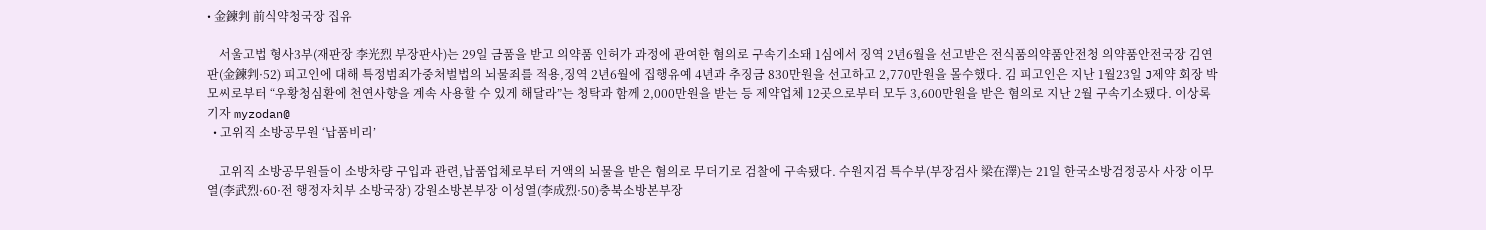• 金鍊判 前식약청국장 집유

    서울고법 형사3부(재판장 李光烈 부장판사)는 29일 금품을 받고 의약품 인허가 과정에 관여한 혐의로 구속기소돼 1심에서 징역 2년6월을 선고받은 전식품의약품안전청 의약품안전국장 김연판(金鍊判·52) 피고인에 대해 특정범죄가중처벌법의 뇌물죄를 적용,징역 2년6월에 집행유예 4년과 추징금 830만원을 선고하고 2,770만원을 몰수했다. 김 피고인은 지난 1월23일 J제약 회장 박모씨로부터 “우황청심환에 천연사향을 계속 사용할 수 있게 해달라”는 청탁과 함께 2,000만원을 받는 등 제약업체 12곳으로부터 모두 3,600만원을 받은 혐의로 지난 2월 구속기소됐다. 이상록기자 myzodan@
  • 고위직 소방공무원 ‘납품비리’

    고위직 소방공무원들이 소방차량 구입과 관련,납품업체로부터 거액의 뇌물을 받은 혐의로 무더기로 검찰에 구속됐다. 수원지검 특수부(부장검사 梁在澤)는 21일 한국소방검정공사 사장 이무열(李武烈·60·전 행정자치부 소방국장) 강원소방본부장 이성열(李成烈·50)충북소방본부장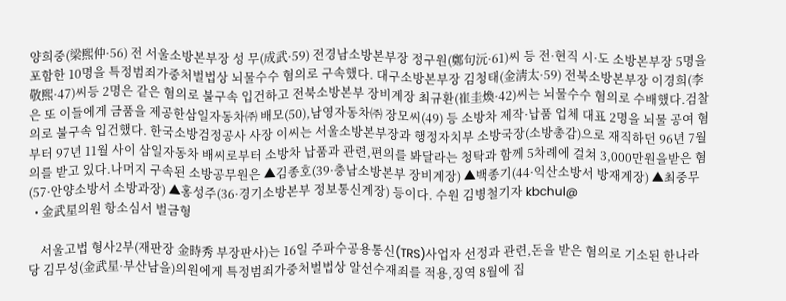양희중(梁熙仲·56) 전 서울소방본부장 성 무(成武·59) 전경남소방본부장 정구원(鄭句沅·61)씨 등 전·현직 시·도 소방본부장 5명을포함한 10명을 특정범죄가중처벌법상 뇌물수수 혐의로 구속했다. 대구소방본부장 김청태(金淸太·59) 전북소방본부장 이경희(李敬熙·47)씨등 2명은 같은 혐의로 불구속 입건하고 전북소방본부 장비계장 최규환(崔圭煥·42)씨는 뇌물수수 혐의로 수배했다.검찰은 또 이들에게 금품을 제공한삼일자동차㈜ 배모(50),남영자동차㈜ 장모씨(49) 등 소방차 제작·납품 업체 대표 2명을 뇌물 공여 혐의로 불구속 입건했다. 한국소방검정공사 사장 이씨는 서울소방본부장과 행정자치부 소방국장(소방총감)으로 재직하던 96년 7월부터 97년 11월 사이 삼일자동차 배씨로부터 소방차 납품과 관련,편의를 봐달라는 청탁과 함께 5차례에 걸쳐 3,000만원을받은 혐의를 받고 있다.나머지 구속된 소방공무원은 ▲김종호(39·충남소방본부 장비계장) ▲백종기(44·익산소방서 방재계장) ▲최중무(57·안양소방서 소방과장) ▲홍성주(36·경기소방본부 정보통신계장) 등이다. 수원 김병철기자 kbchul@
  • 金武星의원 항소심서 벌금형

    서울고법 형사2부(재판장 金時秀 부장판사)는 16일 주파수공용통신(TRS)사업자 선정과 관련,돈을 받은 혐의로 기소된 한나라당 김무성(金武星·부산남을)의원에게 특정범죄가중처벌법상 알선수재죄를 적용,징역 8월에 집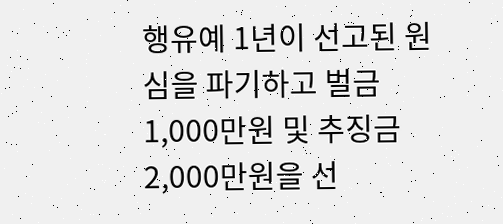행유예 1년이 선고된 원심을 파기하고 벌금 1,000만원 및 추징금 2,000만원을 선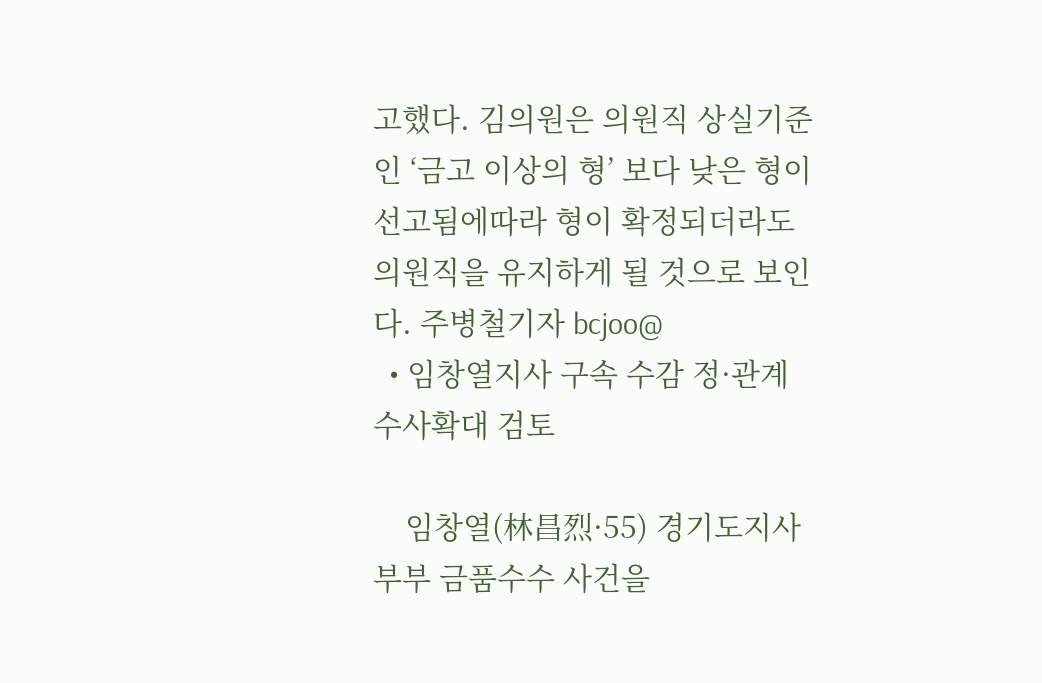고했다. 김의원은 의원직 상실기준인 ‘금고 이상의 형’ 보다 낮은 형이 선고됨에따라 형이 확정되더라도 의원직을 유지하게 될 것으로 보인다. 주병철기자 bcjoo@
  • 임창열지사 구속 수감 정·관계 수사확대 검토

    임창열(林昌烈·55) 경기도지사 부부 금품수수 사건을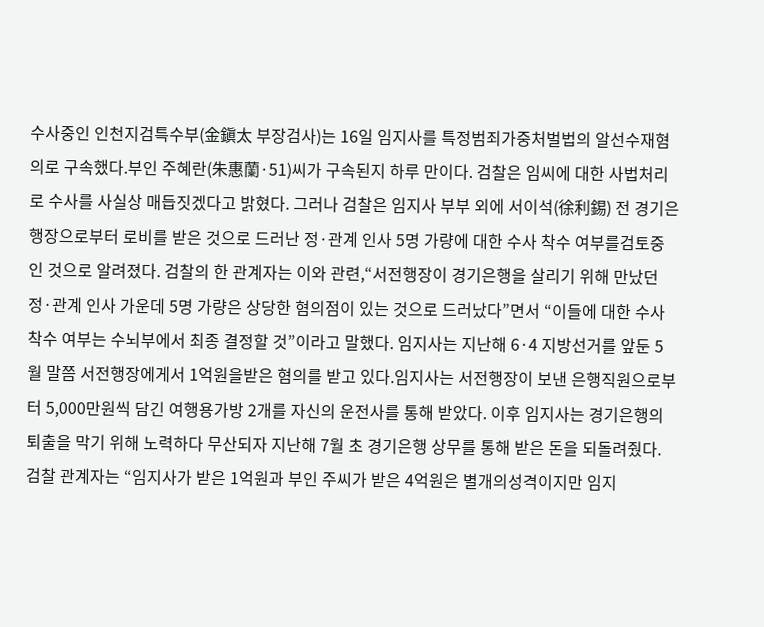수사중인 인천지검특수부(金鎭太 부장검사)는 16일 임지사를 특정범죄가중처벌법의 알선수재혐의로 구속했다.부인 주혜란(朱惠蘭·51)씨가 구속된지 하루 만이다. 검찰은 임씨에 대한 사법처리로 수사를 사실상 매듭짓겠다고 밝혔다. 그러나 검찰은 임지사 부부 외에 서이석(徐利錫) 전 경기은행장으로부터 로비를 받은 것으로 드러난 정·관계 인사 5명 가량에 대한 수사 착수 여부를검토중인 것으로 알려졌다. 검찰의 한 관계자는 이와 관련,“서전행장이 경기은행을 살리기 위해 만났던 정·관계 인사 가운데 5명 가량은 상당한 혐의점이 있는 것으로 드러났다”면서 “이들에 대한 수사 착수 여부는 수뇌부에서 최종 결정할 것”이라고 말했다. 임지사는 지난해 6·4 지방선거를 앞둔 5월 말쯤 서전행장에게서 1억원을받은 혐의를 받고 있다.임지사는 서전행장이 보낸 은행직원으로부터 5,000만원씩 담긴 여행용가방 2개를 자신의 운전사를 통해 받았다. 이후 임지사는 경기은행의 퇴출을 막기 위해 노력하다 무산되자 지난해 7월 초 경기은행 상무를 통해 받은 돈을 되돌려줬다. 검찰 관계자는 “임지사가 받은 1억원과 부인 주씨가 받은 4억원은 별개의성격이지만 임지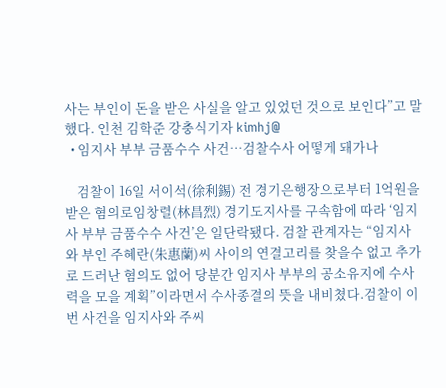사는 부인이 돈을 받은 사실을 알고 있었던 것으로 보인다”고 말했다. 인천 김학준 강충식기자 kimhj@
  • 임지사 부부 금품수수 사건…검찰수사 어떻게 돼가나

    검찰이 16일 서이석(徐利錫) 전 경기은행장으로부터 1억원을 받은 혐의로임창렬(林昌烈) 경기도지사를 구속함에 따라 ‘임지사 부부 금품수수 사건’은 일단락됐다. 검찰 관계자는 “임지사와 부인 주혜란(朱惠蘭)씨 사이의 연결고리를 찾을수 없고 추가로 드러난 혐의도 없어 당분간 임지사 부부의 공소유지에 수사력을 모을 계획”이라면서 수사종결의 뜻을 내비쳤다.검찰이 이번 사건을 임지사와 주씨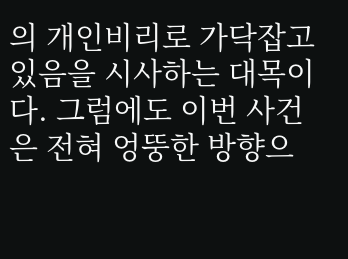의 개인비리로 가닥잡고 있음을 시사하는 대목이다. 그럼에도 이번 사건은 전혀 엉뚱한 방향으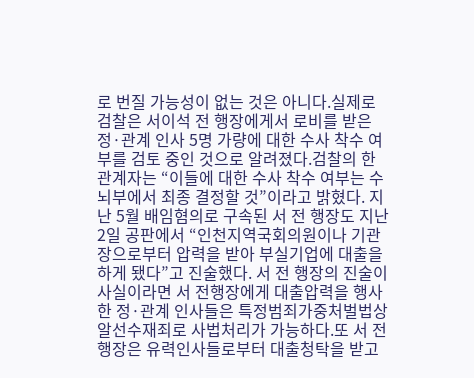로 번질 가능성이 없는 것은 아니다.실제로 검찰은 서이석 전 행장에게서 로비를 받은 정·관계 인사 5명 가량에 대한 수사 착수 여부를 검토 중인 것으로 알려졌다.검찰의 한 관계자는 “이들에 대한 수사 착수 여부는 수뇌부에서 최종 결정할 것”이라고 밝혔다. 지난 5월 배임혐의로 구속된 서 전 행장도 지난 2일 공판에서 “인천지역국회의원이나 기관장으로부터 압력을 받아 부실기업에 대출을 하게 됐다”고 진술했다. 서 전 행장의 진술이 사실이라면 서 전행장에게 대출압력을 행사한 정·관계 인사들은 특정범죄가중처벌법상 알선수재죄로 사법처리가 가능하다.또 서 전 행장은 유력인사들로부터 대출청탁을 받고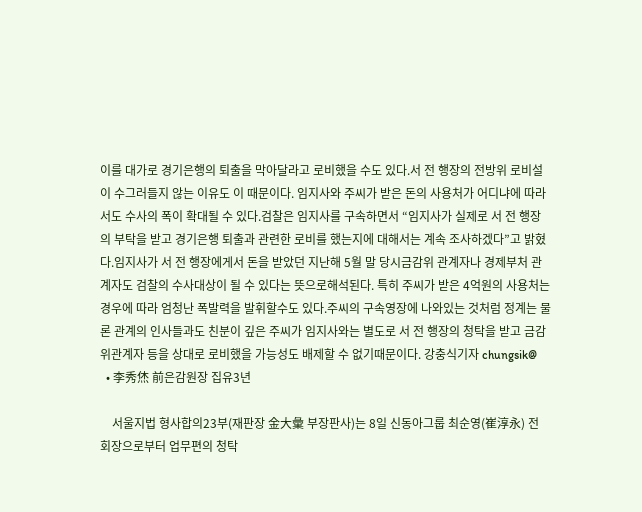이를 대가로 경기은행의 퇴출을 막아달라고 로비했을 수도 있다.서 전 행장의 전방위 로비설이 수그러들지 않는 이유도 이 때문이다. 임지사와 주씨가 받은 돈의 사용처가 어디냐에 따라서도 수사의 폭이 확대될 수 있다.검찰은 임지사를 구속하면서 “임지사가 실제로 서 전 행장의 부탁을 받고 경기은행 퇴출과 관련한 로비를 했는지에 대해서는 계속 조사하겠다”고 밝혔다.임지사가 서 전 행장에게서 돈을 받았던 지난해 5월 말 당시금감위 관계자나 경제부처 관계자도 검찰의 수사대상이 될 수 있다는 뜻으로해석된다. 특히 주씨가 받은 4억원의 사용처는 경우에 따라 엄청난 폭발력을 발휘할수도 있다.주씨의 구속영장에 나와있는 것처럼 정계는 물론 관계의 인사들과도 친분이 깊은 주씨가 임지사와는 별도로 서 전 행장의 청탁을 받고 금감위관계자 등을 상대로 로비했을 가능성도 배제할 수 없기때문이다. 강충식기자 chungsik@
  • 李秀烋 前은감원장 집유3년

    서울지법 형사합의23부(재판장 金大彙 부장판사)는 8일 신동아그룹 최순영(崔淳永) 전 회장으로부터 업무편의 청탁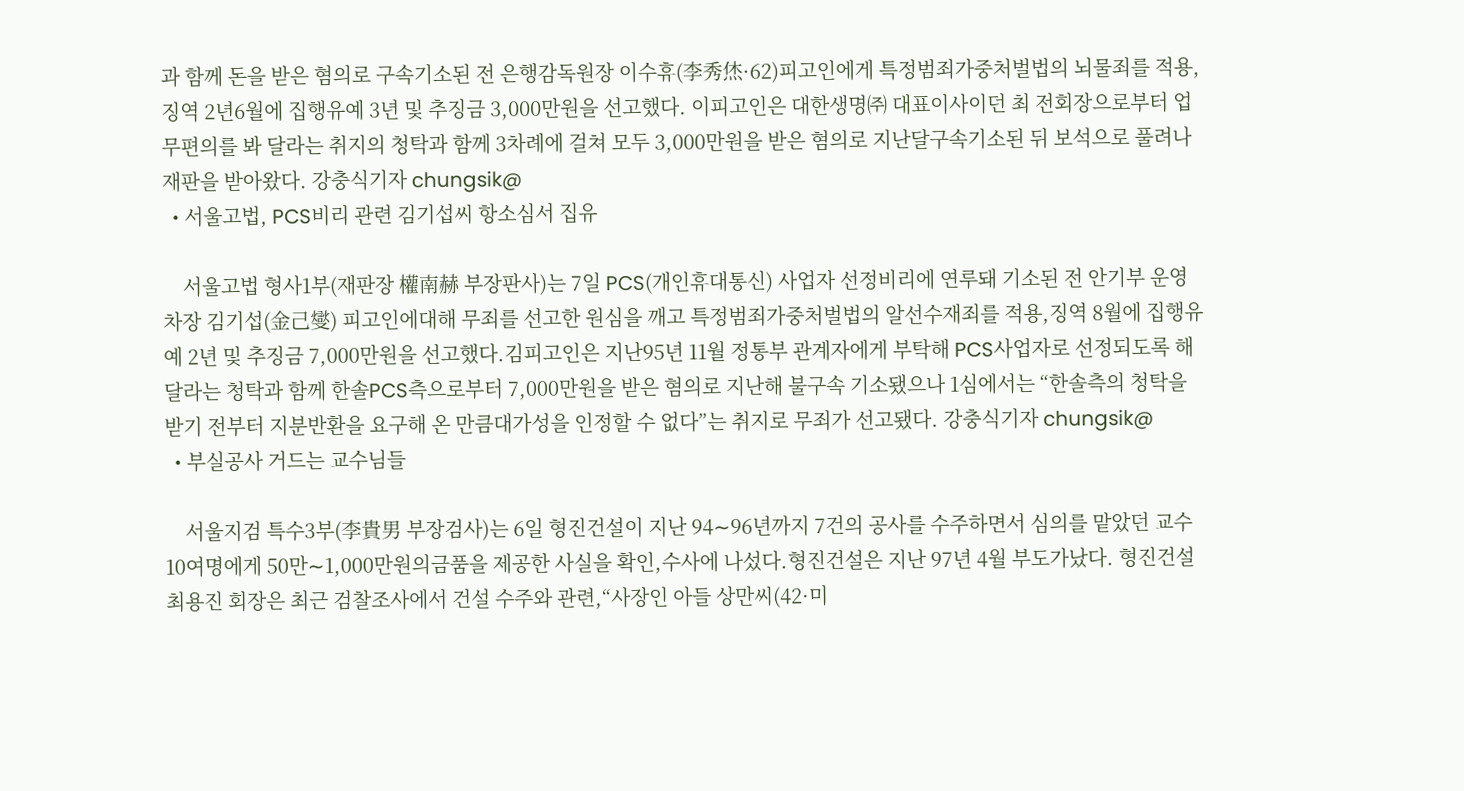과 함께 돈을 받은 혐의로 구속기소된 전 은행감독원장 이수휴(李秀烋·62)피고인에게 특정범죄가중처벌법의 뇌물죄를 적용,징역 2년6월에 집행유예 3년 및 추징금 3,000만원을 선고했다. 이피고인은 대한생명㈜ 대표이사이던 최 전회장으로부터 업무편의를 봐 달라는 취지의 청탁과 함께 3차례에 걸쳐 모두 3,000만원을 받은 혐의로 지난달구속기소된 뒤 보석으로 풀려나 재판을 받아왔다. 강충식기자 chungsik@
  • 서울고법, PCS비리 관련 김기섭씨 항소심서 집유

    서울고법 형사1부(재판장 權南赫 부장판사)는 7일 PCS(개인휴대통신) 사업자 선정비리에 연루돼 기소된 전 안기부 운영차장 김기섭(金己燮) 피고인에대해 무죄를 선고한 원심을 깨고 특정범죄가중처벌법의 알선수재죄를 적용,징역 8월에 집행유예 2년 및 추징금 7,000만원을 선고했다.김피고인은 지난95년 11월 정통부 관계자에게 부탁해 PCS사업자로 선정되도록 해달라는 청탁과 함께 한솔PCS측으로부터 7,000만원을 받은 혐의로 지난해 불구속 기소됐으나 1심에서는 “한솔측의 청탁을 받기 전부터 지분반환을 요구해 온 만큼대가성을 인정할 수 없다”는 취지로 무죄가 선고됐다. 강충식기자 chungsik@
  • 부실공사 거드는 교수님들

    서울지검 특수3부(李貴男 부장검사)는 6일 형진건설이 지난 94∼96년까지 7건의 공사를 수주하면서 심의를 맡았던 교수 10여명에게 50만∼1,000만원의금품을 제공한 사실을 확인,수사에 나섰다.형진건설은 지난 97년 4월 부도가났다. 형진건설 최용진 회장은 최근 검찰조사에서 건설 수주와 관련,“사장인 아들 상만씨(42·미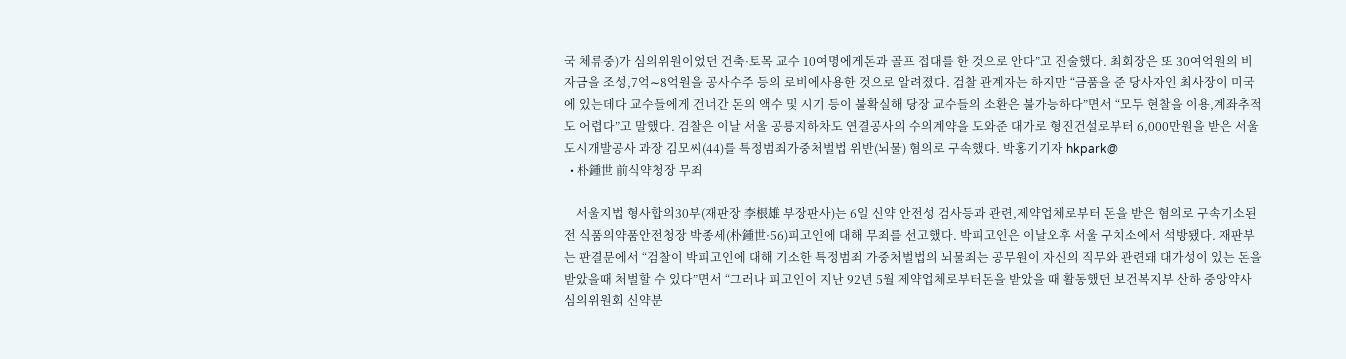국 체류중)가 심의위원이었던 건축·토목 교수 10여명에게돈과 골프 접대를 한 것으로 안다”고 진술했다. 최회장은 또 30여억원의 비자금을 조성,7억∼8억원을 공사수주 등의 로비에사용한 것으로 알려졌다. 검찰 관계자는 하지만 “금품을 준 당사자인 최사장이 미국에 있는데다 교수들에게 건너간 돈의 액수 및 시기 등이 불확실해 당장 교수들의 소환은 불가능하다”면서 “모두 현찰을 이용,계좌추적도 어렵다”고 말했다. 검찰은 이날 서울 공릉지하차도 연결공사의 수의계약을 도와준 대가로 형진건설로부터 6,000만원을 받은 서울도시개발공사 과장 김모씨(44)를 특정범죄가중처벌법 위반(뇌물) 혐의로 구속했다. 박홍기기자 hkpark@
  • 朴鍾世 前식약청장 무죄

    서울지법 형사합의30부(재판장 李根雄 부장판사)는 6일 신약 안전성 검사등과 관련,제약업체로부터 돈을 받은 혐의로 구속기소된 전 식품의약품안전청장 박종세(朴鍾世·56)피고인에 대해 무죄를 선고했다. 박피고인은 이날오후 서울 구치소에서 석방됐다. 재판부는 판결문에서 “검찰이 박피고인에 대해 기소한 특정범죄 가중처벌법의 뇌물죄는 공무원이 자신의 직무와 관련돼 대가성이 있는 돈을 받았을때 처벌할 수 있다”면서 “그러나 피고인이 지난 92년 5월 제약업체로부터돈을 받았을 때 활동했던 보건복지부 산하 중앙약사심의위원회 신약분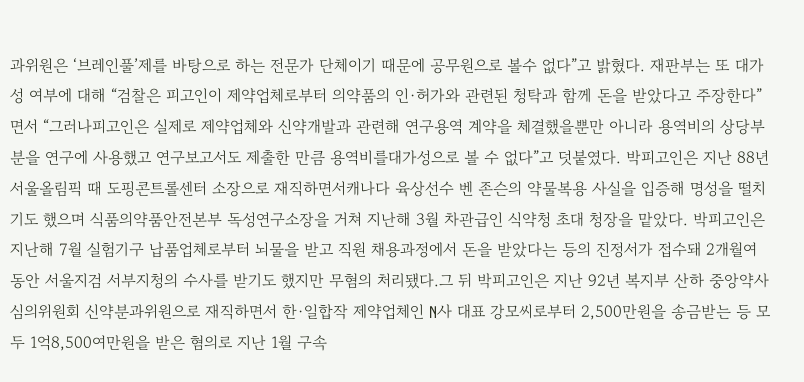과위원은 ‘브레인풀’제를 바탕으로 하는 전문가 단체이기 때문에 공무원으로 볼수 없다”고 밝혔다. 재판부는 또 대가성 여부에 대해 “검찰은 피고인이 제약업체로부터 의약품의 인·허가와 관련된 청탁과 함께 돈을 받았다고 주장한다”면서 “그러나피고인은 실제로 제약업체와 신약개발과 관련해 연구용역 계약을 체결했을뿐만 아니라 용역비의 상당부분을 연구에 사용했고 연구보고서도 제출한 만큼 용역비를대가성으로 볼 수 없다”고 덧붙였다. 박피고인은 지난 88년 서울올림픽 때 도핑콘트롤센터 소장으로 재직하면서캐나다 육상선수 벤 존슨의 약물복용 사실을 입증해 명성을 떨치기도 했으며 식품의약품안전본부 독성연구소장을 거쳐 지난해 3월 차관급인 식약청 초대 청장을 맡았다. 박피고인은 지난해 7월 실험기구 납품업체로부터 뇌물을 받고 직원 채용과정에서 돈을 받았다는 등의 진정서가 접수돼 2개월여 동안 서울지검 서부지청의 수사를 받기도 했지만 무혐의 처리됐다.그 뒤 박피고인은 지난 92년 복지부 산하 중앙약사심의위원회 신약분과위원으로 재직하면서 한·일합작 제약업체인 N사 대표 강모씨로부터 2,500만원을 송금받는 등 모두 1억8,500여만원을 받은 혐의로 지난 1월 구속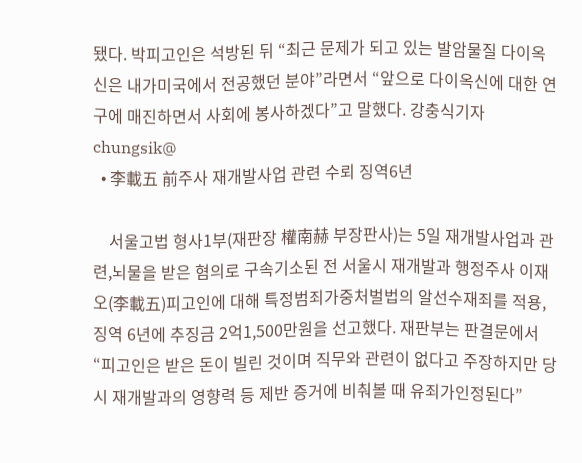됐다. 박피고인은 석방된 뒤 “최근 문제가 되고 있는 발암물질 다이옥신은 내가미국에서 전공했던 분야”라면서 “앞으로 다이옥신에 대한 연구에 매진하면서 사회에 봉사하겠다”고 말했다. 강충식기자 chungsik@
  • 李載五 前주사 재개발사업 관련 수뢰 징역6년

    서울고법 형사1부(재판장 權南赫 부장판사)는 5일 재개발사업과 관련,뇌물을 받은 혐의로 구속기소된 전 서울시 재개발과 행정주사 이재오(李載五)피고인에 대해 특정범죄가중처벌법의 알선수재죄를 적용,징역 6년에 추징금 2억1,500만원을 선고했다. 재판부는 판결문에서 “피고인은 받은 돈이 빌린 것이며 직무와 관련이 없다고 주장하지만 당시 재개발과의 영향력 등 제반 증거에 비춰볼 때 유죄가인정된다”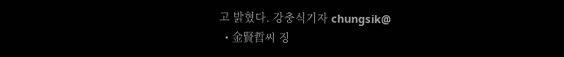고 밝혔다. 강충식기자 chungsik@
  • 金賢哲씨 징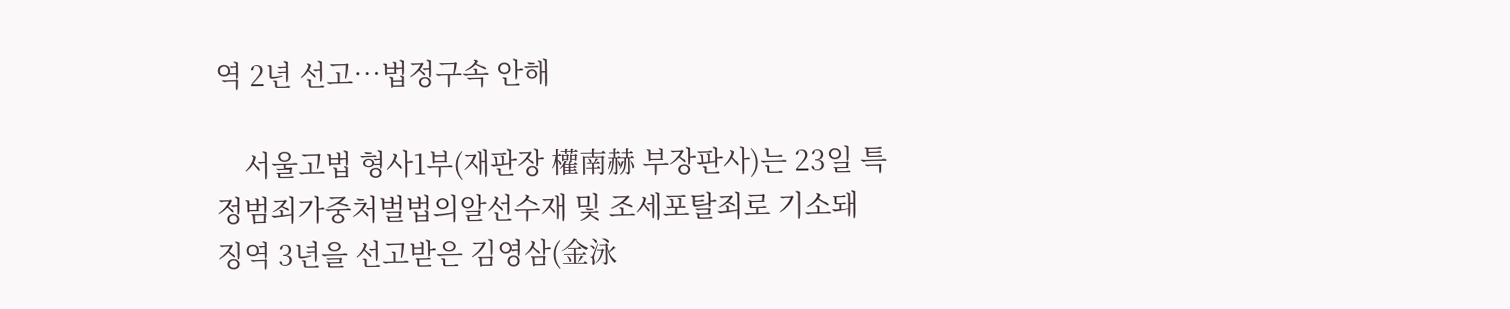역 2년 선고…법정구속 안해

    서울고법 형사1부(재판장 權南赫 부장판사)는 23일 특정범죄가중처벌법의알선수재 및 조세포탈죄로 기소돼 징역 3년을 선고받은 김영삼(金泳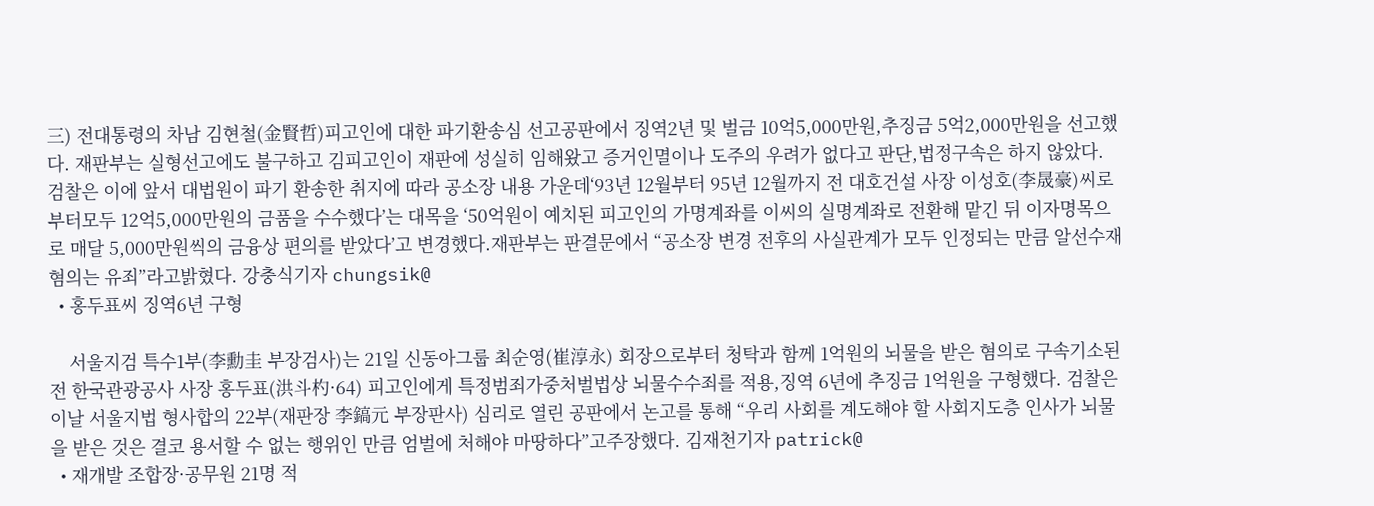三) 전대통령의 차남 김현철(金賢哲)피고인에 대한 파기환송심 선고공판에서 징역2년 및 벌금 10억5,000만원,추징금 5억2,000만원을 선고했다. 재판부는 실형선고에도 불구하고 김피고인이 재판에 성실히 임해왔고 증거인멸이나 도주의 우려가 없다고 판단,법정구속은 하지 않았다. 검찰은 이에 앞서 대법원이 파기 환송한 취지에 따라 공소장 내용 가운데‘93년 12월부터 95년 12월까지 전 대호건설 사장 이성호(李晟豪)씨로부터모두 12억5,000만원의 금품을 수수했다’는 대목을 ‘50억원이 예치된 피고인의 가명계좌를 이씨의 실명계좌로 전환해 맡긴 뒤 이자명목으로 매달 5,000만원씩의 금융상 편의를 받았다’고 변경했다.재판부는 판결문에서 “공소장 변경 전후의 사실관계가 모두 인정되는 만큼 알선수재 혐의는 유죄”라고밝혔다. 강충식기자 chungsik@
  • 홍두표씨 징역6년 구형

    서울지검 특수1부(李勳圭 부장검사)는 21일 신동아그룹 최순영(崔淳永) 회장으로부터 청탁과 함께 1억원의 뇌물을 받은 혐의로 구속기소된 전 한국관광공사 사장 홍두표(洪斗杓·64) 피고인에게 특정범죄가중처벌법상 뇌물수수죄를 적용,징역 6년에 추징금 1억원을 구형했다. 검찰은 이날 서울지법 형사합의 22부(재판장 李鎬元 부장판사) 심리로 열린 공판에서 논고를 통해 “우리 사회를 계도해야 할 사회지도층 인사가 뇌물을 받은 것은 결코 용서할 수 없는 행위인 만큼 엄벌에 처해야 마땅하다”고주장했다. 김재천기자 patrick@
  • 재개발 조합장·공무원 21명 적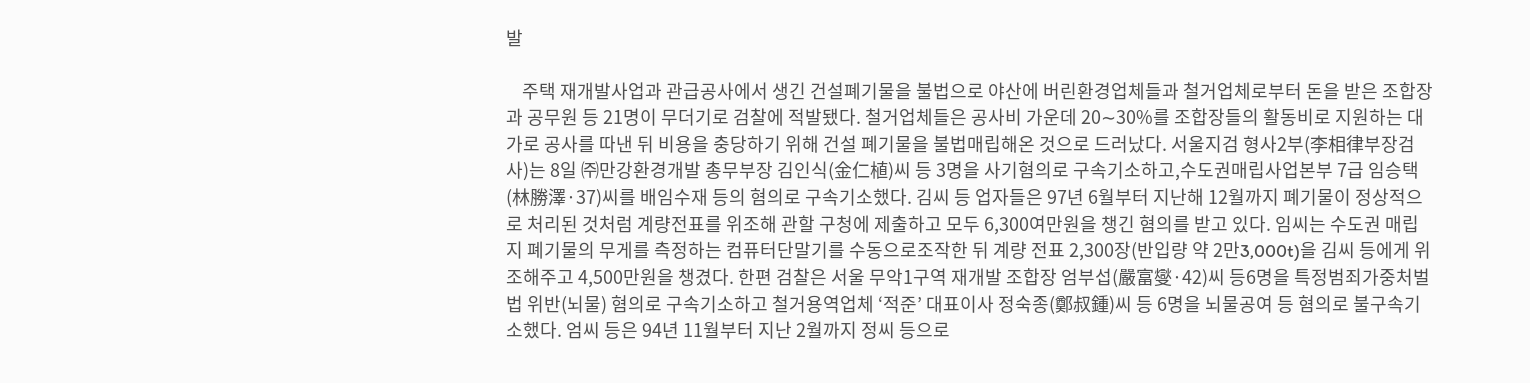발

    주택 재개발사업과 관급공사에서 생긴 건설폐기물을 불법으로 야산에 버린환경업체들과 철거업체로부터 돈을 받은 조합장과 공무원 등 21명이 무더기로 검찰에 적발됐다. 철거업체들은 공사비 가운데 20∼30%를 조합장들의 활동비로 지원하는 대가로 공사를 따낸 뒤 비용을 충당하기 위해 건설 폐기물을 불법매립해온 것으로 드러났다. 서울지검 형사2부(李相律부장검사)는 8일 ㈜만강환경개발 총무부장 김인식(金仁植)씨 등 3명을 사기혐의로 구속기소하고,수도권매립사업본부 7급 임승택(林勝澤·37)씨를 배임수재 등의 혐의로 구속기소했다. 김씨 등 업자들은 97년 6월부터 지난해 12월까지 폐기물이 정상적으로 처리된 것처럼 계량전표를 위조해 관할 구청에 제출하고 모두 6,300여만원을 챙긴 혐의를 받고 있다. 임씨는 수도권 매립지 폐기물의 무게를 측정하는 컴퓨터단말기를 수동으로조작한 뒤 계량 전표 2,300장(반입량 약 2만3,000t)을 김씨 등에게 위조해주고 4,500만원을 챙겼다. 한편 검찰은 서울 무악1구역 재개발 조합장 엄부섭(嚴富燮·42)씨 등6명을 특정범죄가중처벌법 위반(뇌물) 혐의로 구속기소하고 철거용역업체 ‘적준’ 대표이사 정숙종(鄭叔鍾)씨 등 6명을 뇌물공여 등 혐의로 불구속기소했다. 엄씨 등은 94년 11월부터 지난 2월까지 정씨 등으로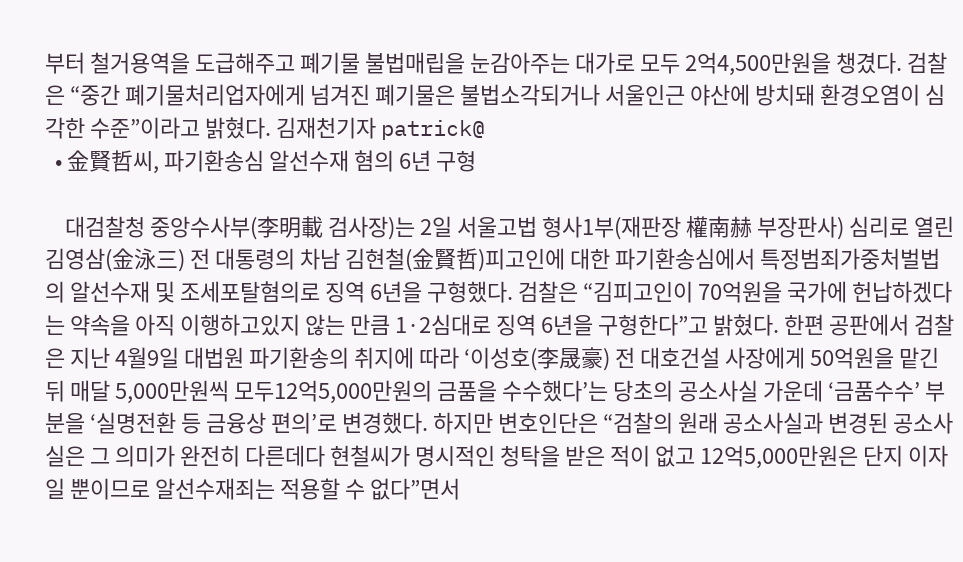부터 철거용역을 도급해주고 폐기물 불법매립을 눈감아주는 대가로 모두 2억4,500만원을 챙겼다. 검찰은 “중간 폐기물처리업자에게 넘겨진 폐기물은 불법소각되거나 서울인근 야산에 방치돼 환경오염이 심각한 수준”이라고 밝혔다. 김재천기자 patrick@
  • 金賢哲씨, 파기환송심 알선수재 혐의 6년 구형

    대검찰청 중앙수사부(李明載 검사장)는 2일 서울고법 형사1부(재판장 權南赫 부장판사) 심리로 열린 김영삼(金泳三) 전 대통령의 차남 김현철(金賢哲)피고인에 대한 파기환송심에서 특정범죄가중처벌법의 알선수재 및 조세포탈혐의로 징역 6년을 구형했다. 검찰은 “김피고인이 70억원을 국가에 헌납하겠다는 약속을 아직 이행하고있지 않는 만큼 1·2심대로 징역 6년을 구형한다”고 밝혔다. 한편 공판에서 검찰은 지난 4월9일 대법원 파기환송의 취지에 따라 ‘이성호(李晟豪) 전 대호건설 사장에게 50억원을 맡긴 뒤 매달 5,000만원씩 모두12억5,000만원의 금품을 수수했다’는 당초의 공소사실 가운데 ‘금품수수’ 부분을 ‘실명전환 등 금융상 편의’로 변경했다. 하지만 변호인단은 “검찰의 원래 공소사실과 변경된 공소사실은 그 의미가 완전히 다른데다 현철씨가 명시적인 청탁을 받은 적이 없고 12억5,000만원은 단지 이자일 뿐이므로 알선수재죄는 적용할 수 없다”면서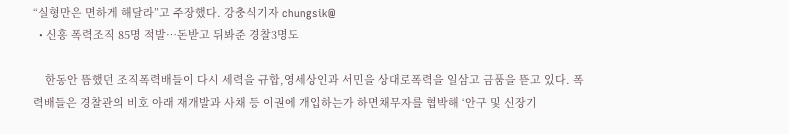“실형만은 면하게 해달라”고 주장했다. 강충식기자 chungsik@
  • 신흥 폭력조직 85명 적발…돈받고 뒤봐준 경찰3명도

    한동안 뜸했던 조직폭력배들이 다시 세력을 규합,영세상인과 서민을 상대로폭력을 일삼고 금품을 뜯고 있다. 폭력배들은 경찰관의 비호 아래 재개발과 사채 등 이권에 개입하는가 하면채무자를 협박해 ‘안구 및 신장기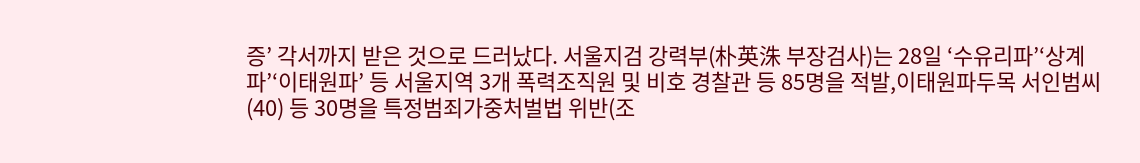증’ 각서까지 받은 것으로 드러났다. 서울지검 강력부(朴英洙 부장검사)는 28일 ‘수유리파’‘상계파’‘이태원파’ 등 서울지역 3개 폭력조직원 및 비호 경찰관 등 85명을 적발,이태원파두목 서인범씨(40) 등 30명을 특정범죄가중처벌법 위반(조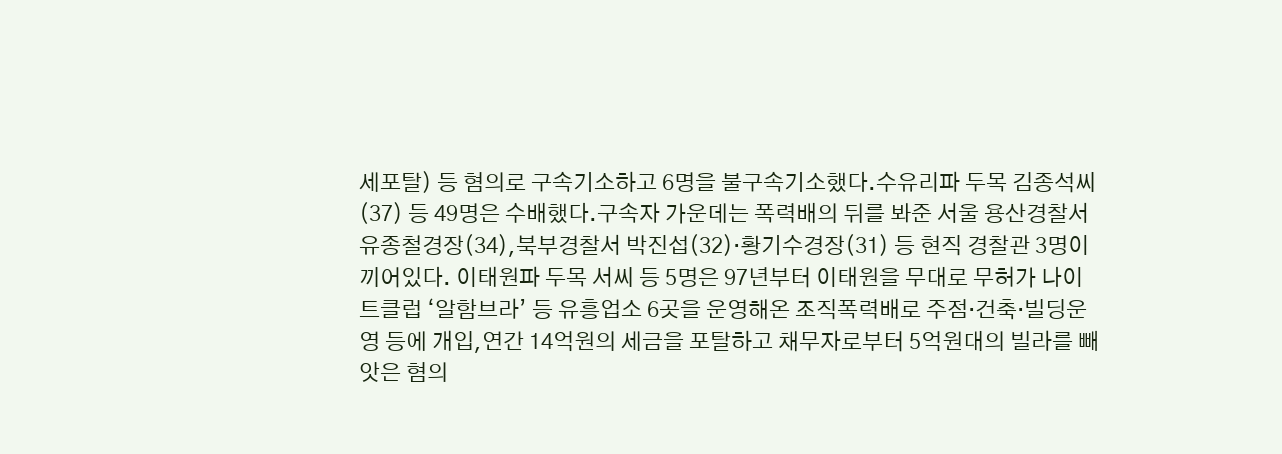세포탈) 등 혐의로 구속기소하고 6명을 불구속기소했다.수유리파 두목 김종석씨(37) 등 49명은 수배했다.구속자 가운데는 폭력배의 뒤를 봐준 서울 용산경찰서 유종철경장(34),북부경찰서 박진섭(32)·황기수경장(31) 등 현직 경찰관 3명이 끼어있다. 이태원파 두목 서씨 등 5명은 97년부터 이태원을 무대로 무허가 나이트클럽 ‘알함브라’ 등 유흥업소 6곳을 운영해온 조직폭력배로 주점·건축·빌딩운영 등에 개입,연간 14억원의 세금을 포탈하고 채무자로부터 5억원대의 빌라를 빼앗은 혐의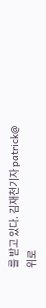를 받고 있다. 김재천기자 patrick@
위로